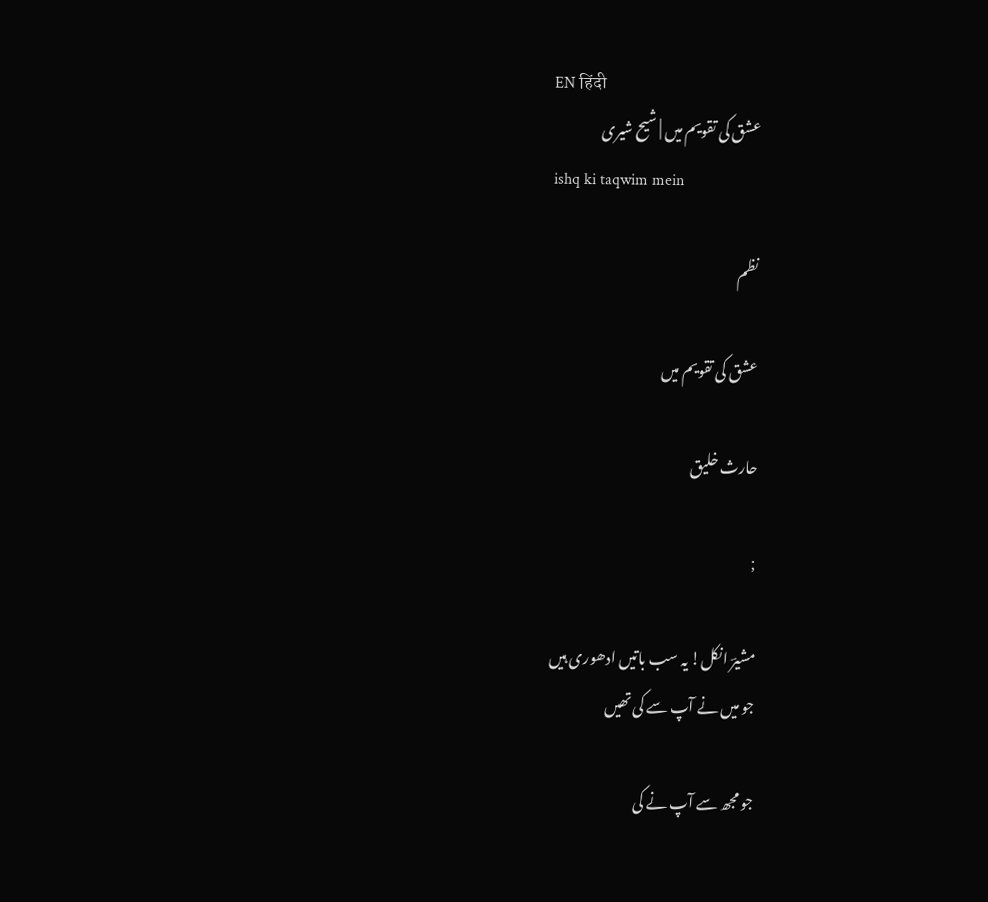EN हिंदी
عشق کی تقویم میں | شیح شیری
ishq ki taqwim mein

نظم

عشق کی تقویم میں

حارث خلیق

;

مشیرؔ انکل! یہ سب باتیں ادھوری ہیں
جو میں نے آپ سے کی تھیں

جو مجھ سے آپ نے کی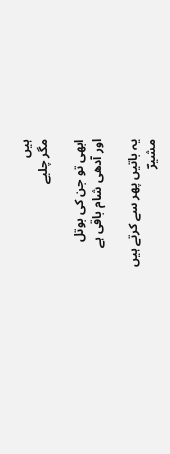ہیں
مگر چلیے

ابھی تو جن کی بوتل
اور آدھی شام باقی ہے

یہ باتیں پھر سے کرتے ہیں
مشیرؔ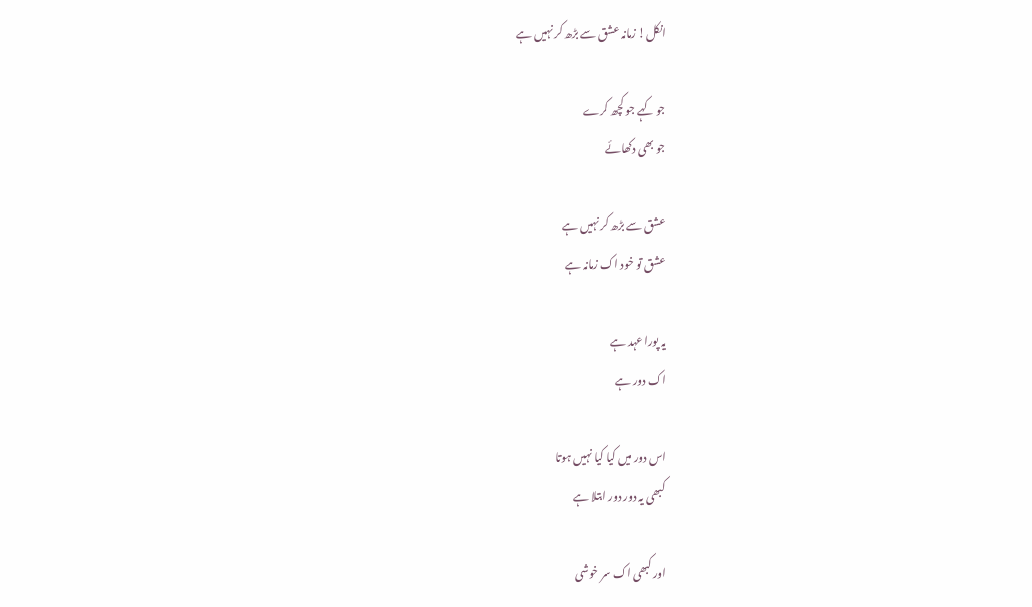انکل! زمانہ عشق سے بڑھ کر نہیں ہے

جو کہے جو کچھ کرے
جو بھی دکھائے

عشق سے بڑھ کر نہیں ہے
عشق تو خود اک زمانہ ہے

یہ پورا عہد ہے
اک دور ہے

اس دور میں کیا کیا نہیں ہوتا
کبھی یہ دور دور ابتلا ہے

اور کبھی اک سر خوشی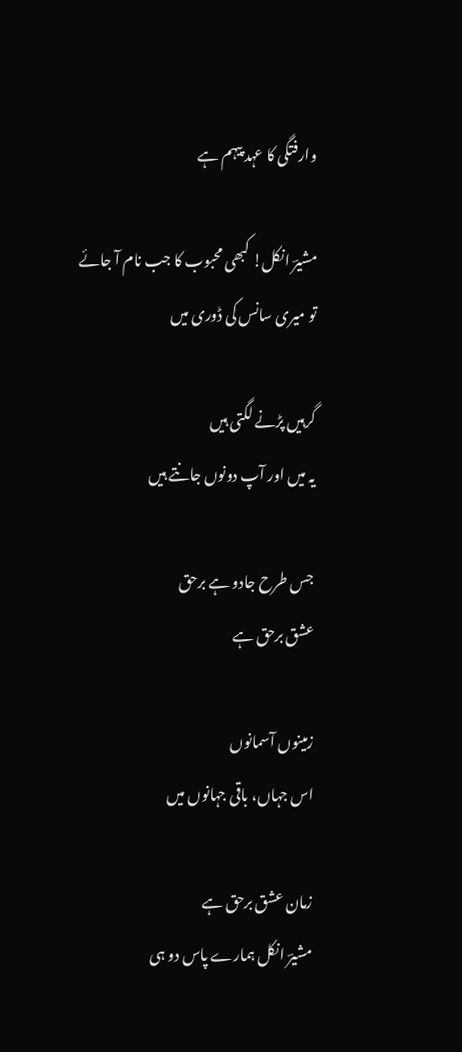وارفتگی کا عہد پیہم ہے

مشیرؔ انکل! کبھی محبوب کا جب نام آ جائے
تو میری سانس کی ڈوری میں

گرہیں پڑنے لگتی ہیں
یہ میں اور آپ دونوں جانتے ہیں

جس طرح جادو ہے برحق
عشق برحق ہے

زمینوں آسمانوں
اس جہاں، باقی جہانوں میں

زمان عشق برحق ہے
مشیرؔ انکل ہمارے پاس دو ہی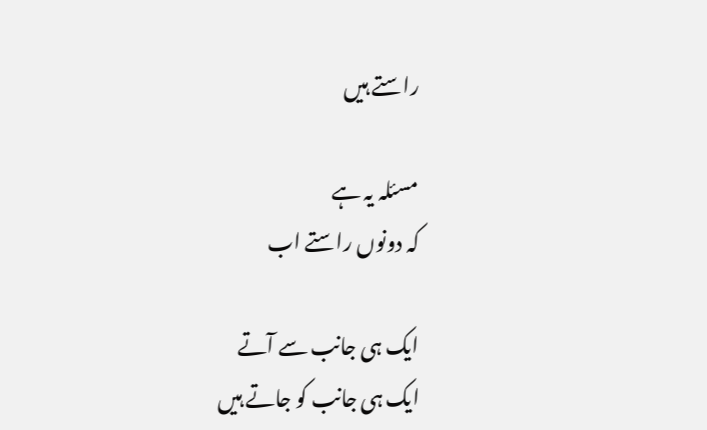راستے ہیں

مسئلہ یہ ہے
کہ دونوں راستے اب

ایک ہی جانب سے آتے
ایک ہی جانب کو جاتے ہیں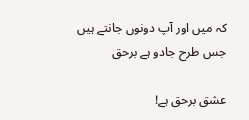کہ میں اور آپ دونوں جانتے ہیں
جس طرح جادو ہے برحق

عشق برحق ہے!